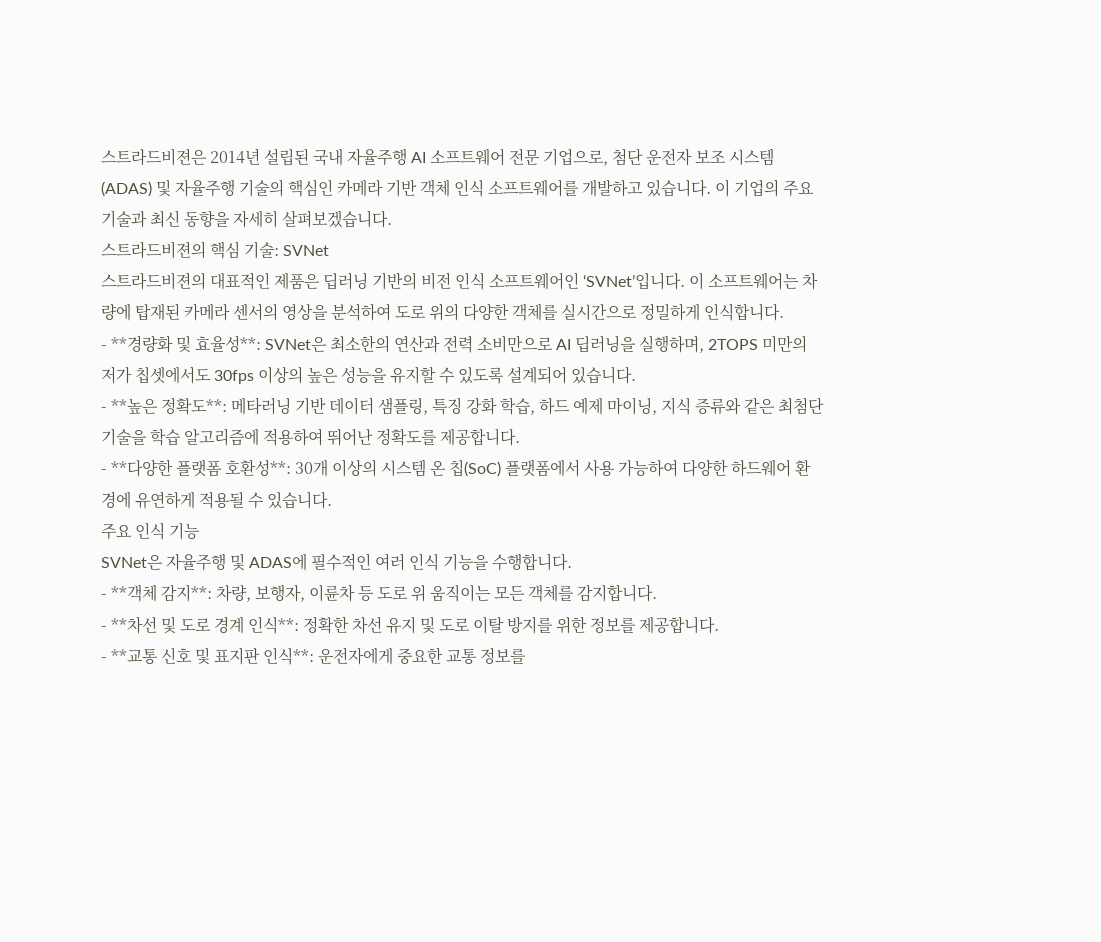스트라드비젼은 2014년 설립된 국내 자율주행 AI 소프트웨어 전문 기업으로, 첨단 운전자 보조 시스템(ADAS) 및 자율주행 기술의 핵심인 카메라 기반 객체 인식 소프트웨어를 개발하고 있습니다. 이 기업의 주요 기술과 최신 동향을 자세히 살펴보겠습니다.
스트라드비젼의 핵심 기술: SVNet
스트라드비젼의 대표적인 제품은 딥러닝 기반의 비전 인식 소프트웨어인 ‘SVNet’입니다. 이 소프트웨어는 차량에 탑재된 카메라 센서의 영상을 분석하여 도로 위의 다양한 객체를 실시간으로 정밀하게 인식합니다.
- **경량화 및 효율성**: SVNet은 최소한의 연산과 전력 소비만으로 AI 딥러닝을 실행하며, 2TOPS 미만의 저가 칩셋에서도 30fps 이상의 높은 성능을 유지할 수 있도록 설계되어 있습니다.
- **높은 정확도**: 메타러닝 기반 데이터 샘플링, 특징 강화 학습, 하드 예제 마이닝, 지식 증류와 같은 최첨단 기술을 학습 알고리즘에 적용하여 뛰어난 정확도를 제공합니다.
- **다양한 플랫폼 호환성**: 30개 이상의 시스템 온 칩(SoC) 플랫폼에서 사용 가능하여 다양한 하드웨어 환경에 유연하게 적용될 수 있습니다.
주요 인식 기능
SVNet은 자율주행 및 ADAS에 필수적인 여러 인식 기능을 수행합니다.
- **객체 감지**: 차량, 보행자, 이륜차 등 도로 위 움직이는 모든 객체를 감지합니다.
- **차선 및 도로 경계 인식**: 정확한 차선 유지 및 도로 이탈 방지를 위한 정보를 제공합니다.
- **교통 신호 및 표지판 인식**: 운전자에게 중요한 교통 정보를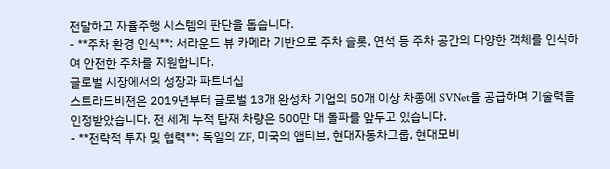전달하고 자율주행 시스템의 판단을 돕습니다.
- **주차 환경 인식**: 서라운드 뷰 카메라 기반으로 주차 슬롯, 연석 등 주차 공간의 다양한 객체를 인식하여 안전한 주차를 지원합니다.
글로벌 시장에서의 성장과 파트너십
스트라드비젼은 2019년부터 글로벌 13개 완성차 기업의 50개 이상 차종에 SVNet을 공급하며 기술력을 인정받았습니다. 전 세계 누적 탑재 차량은 500만 대 돌파를 앞두고 있습니다.
- **전략적 투자 및 협력**: 독일의 ZF, 미국의 앱티브, 현대자동차그룹, 현대모비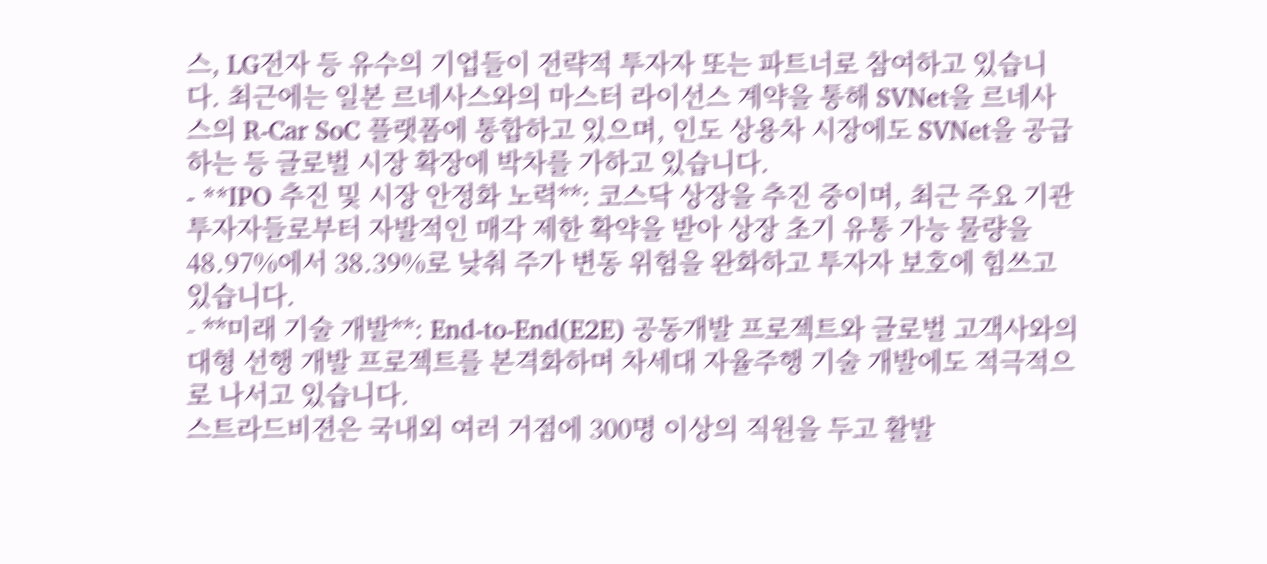스, LG전자 등 유수의 기업들이 전략적 투자자 또는 파트너로 참여하고 있습니다. 최근에는 일본 르네사스와의 마스터 라이선스 계약을 통해 SVNet을 르네사스의 R-Car SoC 플랫폼에 통합하고 있으며, 인도 상용차 시장에도 SVNet을 공급하는 등 글로벌 시장 확장에 박차를 가하고 있습니다.
- **IPO 추진 및 시장 안정화 노력**: 코스닥 상장을 추진 중이며, 최근 주요 기관 투자자들로부터 자발적인 매각 제한 확약을 받아 상장 초기 유통 가능 물량을 48.97%에서 38.39%로 낮춰 주가 변동 위험을 완화하고 투자자 보호에 힘쓰고 있습니다.
- **미래 기술 개발**: End-to-End(E2E) 공동개발 프로젝트와 글로벌 고객사와의 대형 선행 개발 프로젝트를 본격화하며 차세대 자율주행 기술 개발에도 적극적으로 나서고 있습니다.
스트라드비젼은 국내외 여러 거점에 300명 이상의 직원을 두고 활발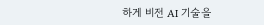하게 비전 AI 기술을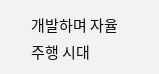개발하며 자율주행 시대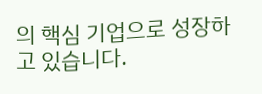의 핵심 기업으로 성장하고 있습니다.